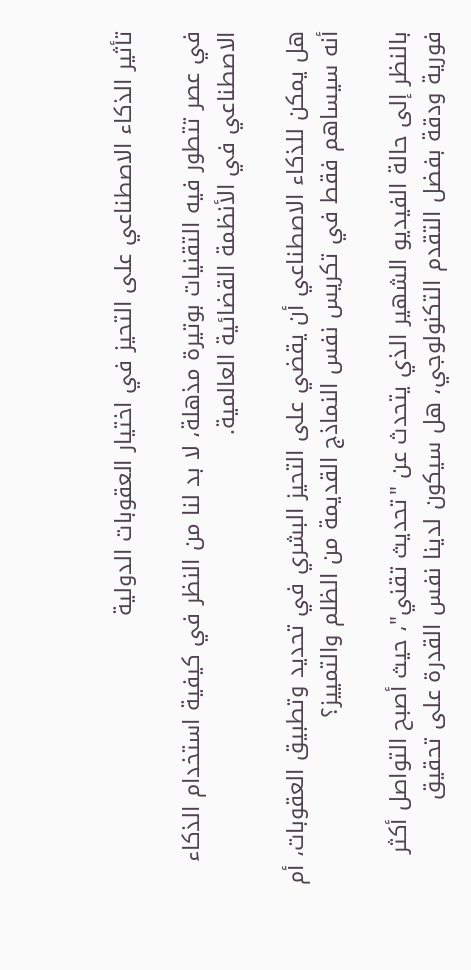تأثير الذكاء الاصطناعي على التحيز في اختيار العقوبات الدولية

في عصر تتطور فيه التقنيات بوتيرة مذهلة، لا بد لنا من النظر في كيفية استخدام الذكاء الاصطناعي في الأنظمة القضائية العالمية.

هل يمكن للذكاء الاصطناعي أن يقضي على التحيز البشري في تحديد وتطبيق العقوبات، أم أنه سيساهم فقط في تكريس نفس النماذج القديمة من الظلم والتمييز؟

بالنظر إلى حالة الفيديو الشهير الذي يتحدث عن "تحديث تقني"، حيث أصبح التواصل أكثر فورية ودقة بفضل التقدم التكنولوجي، هل سيكون لدينا نفس القدرة على تحقيق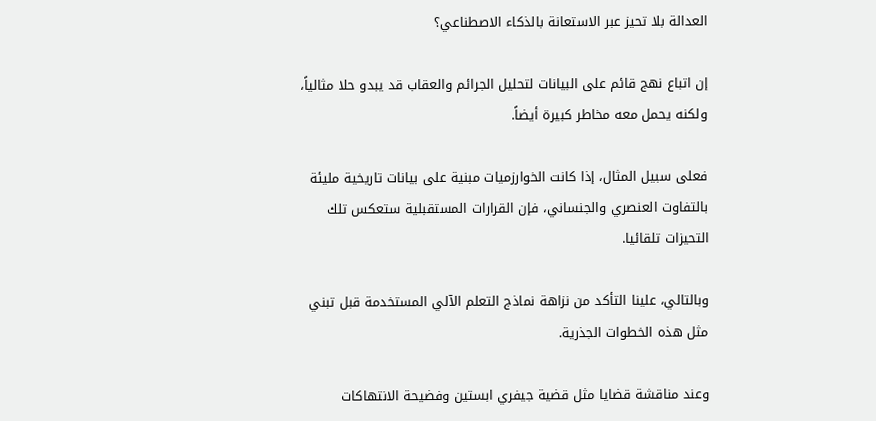العدالة بلا تحيز عبر الاستعانة بالذكاء الاصطناعي؟

إن اتباع نهج قائم على البيانات لتحليل الجرائم والعقاب قد يبدو حلا مثالياً، ولكنه يحمل معه مخاطر كبيرة أيضاً.

فعلى سبيل المثال، إذا كانت الخوارزميات مبنية على بيانات تاريخية مليئة بالتفاوت العنصري والجنساني، فإن القرارات المستقبلية ستعكس تلك التحيزات تلقائيا.

وبالتالي، علينا التأكد من نزاهة نماذج التعلم الآلي المستخدمة قبل تبني مثل هذه الخطوات الجذرية.

وعند مناقشة قضايا مثل قضية جيفري ابستين وفضيحة الانتهاكات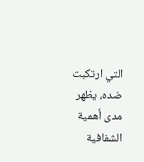التي ارتكبت ضده، يظهر مدى أهمية الشفافية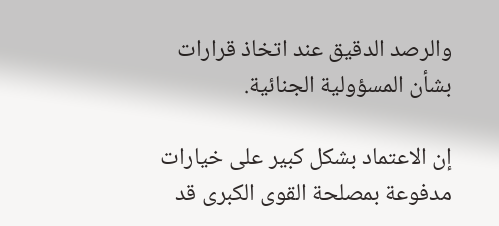والرصد الدقيق عند اتخاذ قرارات بشأن المسؤولية الجنائية.

إن الاعتماد بشكل كبير على خيارات مدفوعة بمصلحة القوى الكبرى قد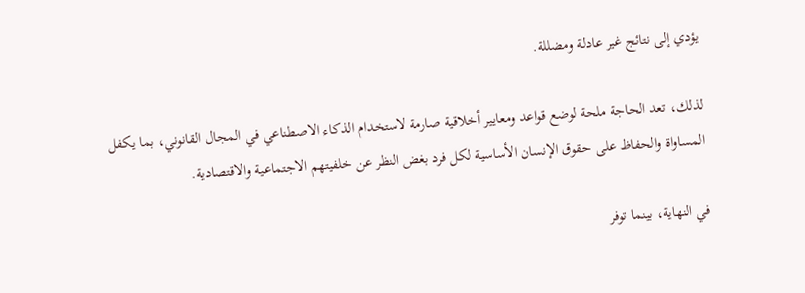يؤدي إلى نتائج غير عادلة ومضللة.

لذلك، تعد الحاجة ملحة لوضع قواعد ومعايير أخلاقية صارمة لاستخدام الذكاء الاصطناعي في المجال القانوني، بما يكفل المساواة والحفاظ على حقوق الإنسان الأساسية لكل فرد بغض النظر عن خلفيتهم الاجتماعية والاقتصادية.

في النهاية، بينما توفر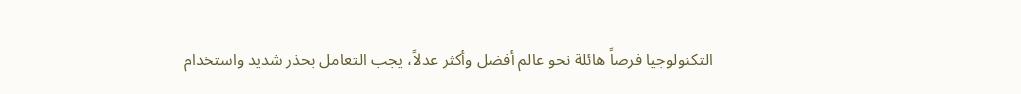التكنولوجيا فرصاً هائلة نحو عالم أفضل وأكثر عدلاً، يجب التعامل بحذر شديد واستخدام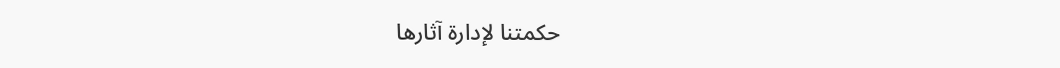حكمتنا لإدارة آثارها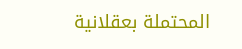المحتملة بعقلانية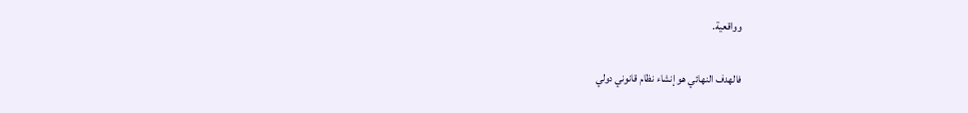وواقعية.

فالهدف النهائي هو إنشاء نظام قانوني دولي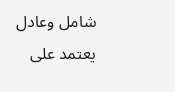شامل وعادل يعتمد على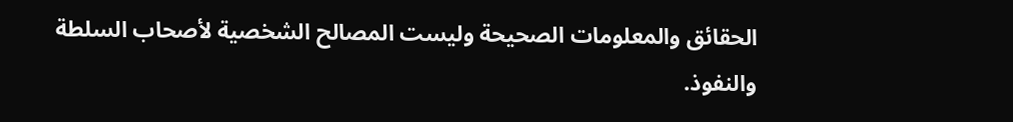الحقائق والمعلومات الصحيحة وليست المصالح الشخصية لأصحاب السلطة والنفوذ.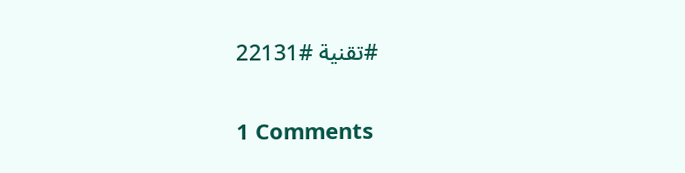#تقنية #22131

1 Comments